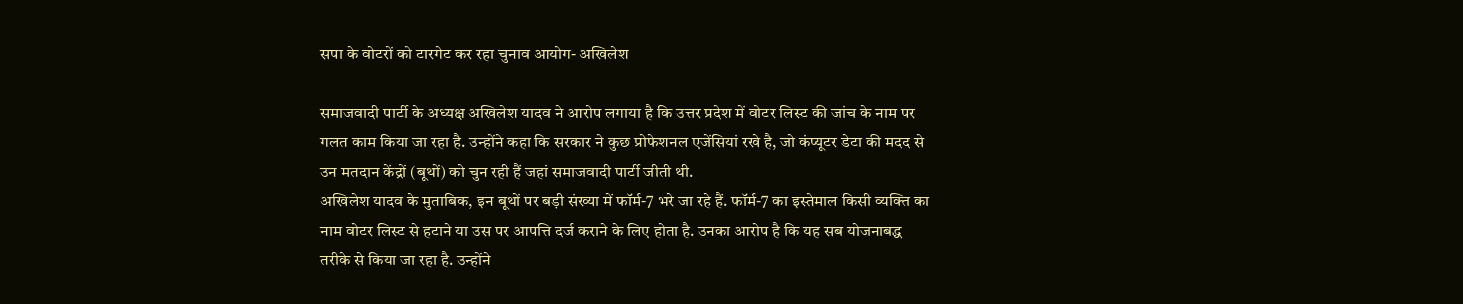सपा के वोटरों को टारगेट कर रहा चुनाव आयोग- अखिलेश

समाजवादी पार्टी के अध्यक्ष अखिलेश यादव ने आरोप लगाया है कि उत्तर प्रदेश में वोटर लिस्ट की जांच के नाम पर गलत काम किया जा रहा है. उन्होंने कहा कि सरकार ने कुछ प्रोफेशनल एजेंसियां रखे है, जो कंप्यूटर डेटा की मदद से उन मतदान केंद्रों (बूथों) को चुन रही हैं जहां समाजवादी पार्टी जीती थी.
अखिलेश यादव के मुताबिक, इन बूथों पर बड़ी संख्या में फॉर्म-7 भरे जा रहे हैं. फॉर्म-7 का इस्तेमाल किसी व्यक्ति का नाम वोटर लिस्ट से हटाने या उस पर आपत्ति दर्ज कराने के लिए होता है. उनका आरोप है कि यह सब योजनाबद्ध तरीके से किया जा रहा है. उन्होंने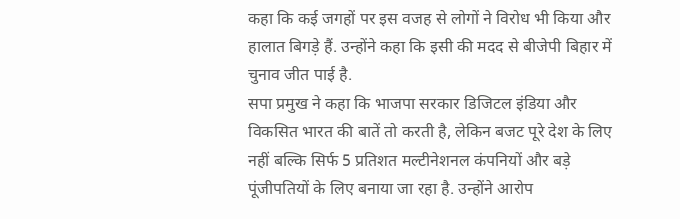कहा कि कई जगहों पर इस वजह से लोगों ने विरोध भी किया और हालात बिगड़े हैं. उन्होंने कहा कि इसी की मदद से बीजेपी बिहार में चुनाव जीत पाई है.
सपा प्रमुख ने कहा कि भाजपा सरकार डिजिटल इंडिया और विकसित भारत की बातें तो करती है, लेकिन बजट पूरे देश के लिए नहीं बल्कि सिर्फ 5 प्रतिशत मल्टीनेशनल कंपनियों और बड़े पूंजीपतियों के लिए बनाया जा रहा है. उन्होंने आरोप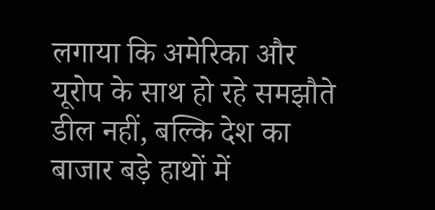लगाया कि अमेरिका और यूरोप के साथ हो रहे समझौते डील नहीं, बल्कि देश का बाजार बड़े हाथों में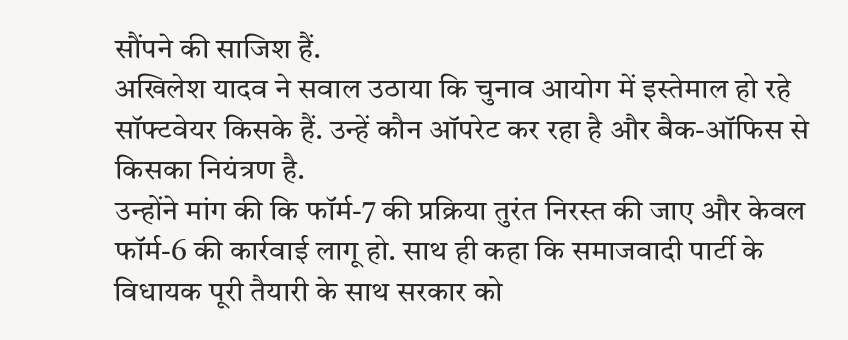सौंपने की साजिश हैं.
अखिलेश यादव ने सवाल उठाया कि चुनाव आयोग में इस्तेमाल हो रहे सॉफ्टवेयर किसके हैं. उन्हें कौन ऑपरेट कर रहा है और बैक-ऑफिस से किसका नियंत्रण है.
उन्होंने मांग की कि फॉर्म-7 की प्रक्रिया तुरंत निरस्त की जाए और केवल फॉर्म-6 की कार्रवाई लागू हो. साथ ही कहा कि समाजवादी पार्टी के विधायक पूरी तैयारी के साथ सरकार को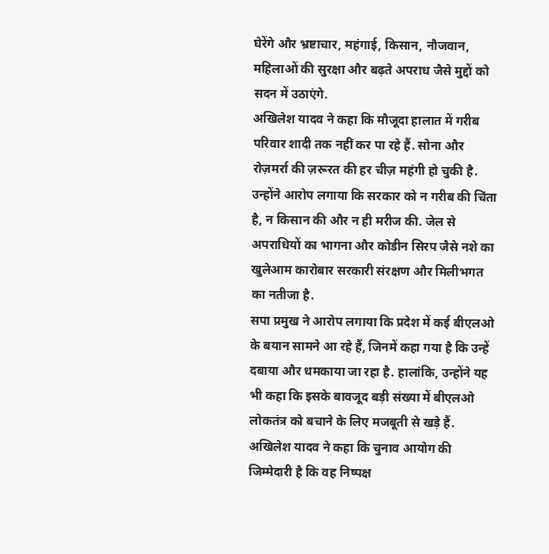घेरेंगे और भ्रष्टाचार, महंगाई, किसान, नौजवान, महिलाओं की सुरक्षा और बढ़ते अपराध जैसे मुद्दों को सदन में उठाएंगे.
अखिलेश यादव ने कहा कि मौजूदा हालात में गरीब परिवार शादी तक नहीं कर पा रहे हैं. सोना और रोज़मर्रा की ज़रूरत की हर चीज़ महंगी हो चुकी है. उन्होंने आरोप लगाया कि सरकार को न गरीब की चिंता है, न किसान की और न ही मरीज की. जेल से अपराधियों का भागना और कोडीन सिरप जैसे नशे का खुलेआम कारोबार सरकारी संरक्षण और मिलीभगत का नतीजा है.
सपा प्रमुख ने आरोप लगाया कि प्रदेश में कई बीएलओ के बयान सामने आ रहे हैं, जिनमें कहा गया है कि उन्हें दबाया और धमकाया जा रहा है. हालांकि, उन्होंने यह भी कहा कि इसके बावजूद बड़ी संख्या में बीएलओ लोकतंत्र को बचाने के लिए मजबूती से खड़े हैं.
अखिलेश यादव ने कहा कि चुनाव आयोग की जिम्मेदारी है कि वह निष्पक्ष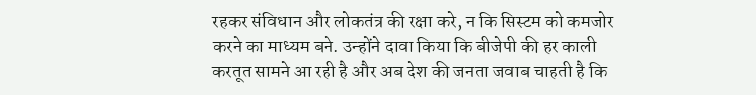रहकर संविधान और लोकतंत्र की रक्षा करे, न कि सिस्टम को कमजोर करने का माध्यम बने. उन्होंने दावा किया कि बीजेपी की हर काली करतूत सामने आ रही है और अब देश की जनता जवाब चाहती है कि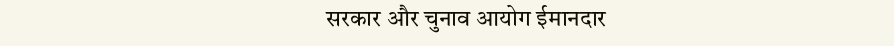सरकार और चुनाव आयोग ईमानदार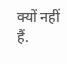क्यों नहीं हैं.